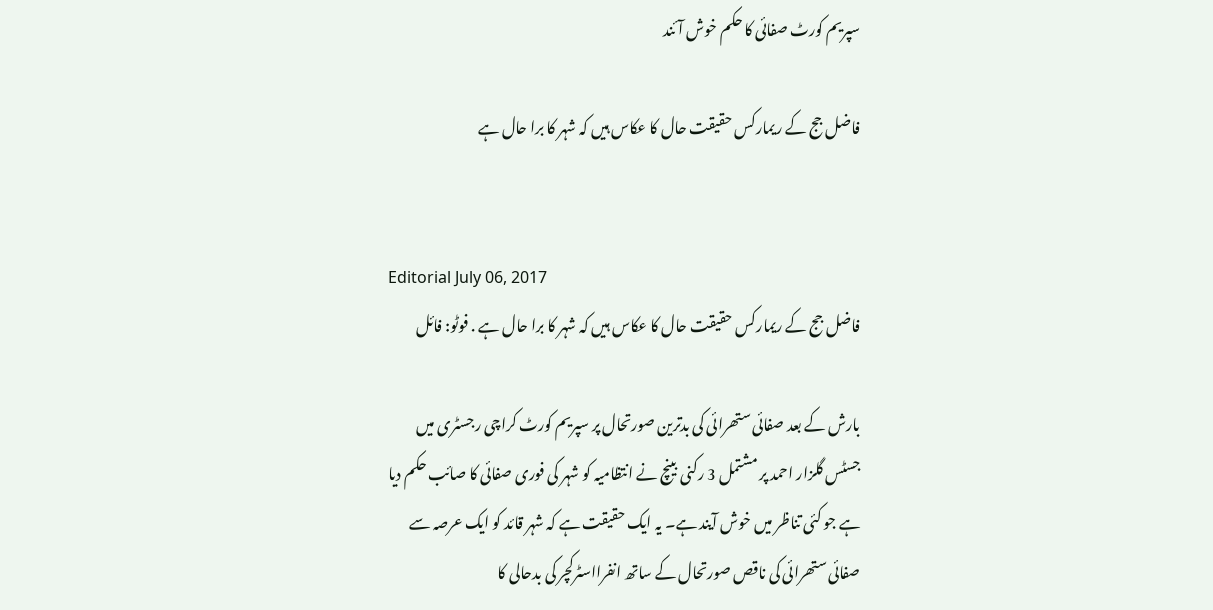سپریم کورٹ صفائی کا حکم خوش آئند

فاضل جج کے ریمارکس حقیقت حال کا عکاس ہیں کہ شہر کا برا حال ہے


Editorial July 06, 2017
فاضل جج کے ریمارکس حقیقت حال کا عکاس ہیں کہ شہر کا برا حال ہے . فوٹو: فائل

بارش کے بعد صفائی ستھرائی کی بدترین صورتحال پر سپریم کورٹ کراچی رجسٹری میں جسٹس گلزار احمد پر مشتمل 3 رکنی بینچ نے انتظامیہ کو شہر کی فوری صفائی کا صائب حکم دیا ہے جو کئی تناظر میں خوش آیند ہے۔ یہ ایک حقیقت ہے کہ شہر قائد کو ایک عرصہ سے صفائی ستھرائی کی ناقص صورتحال کے ساتھ انفرااسٹرکچر کی بدحالی کا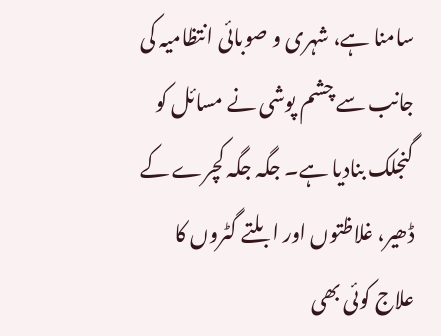سامنا ہے، شہری و صوبائی انتظامیہ کی جانب سے چشم پوشی نے مسائل کو گنجلک بنادیا ہے۔ جگہ جگہ کچرے کے ڈھیر، غلاظتوں اور ابلتے گٹروں کا علاج کوئی بھی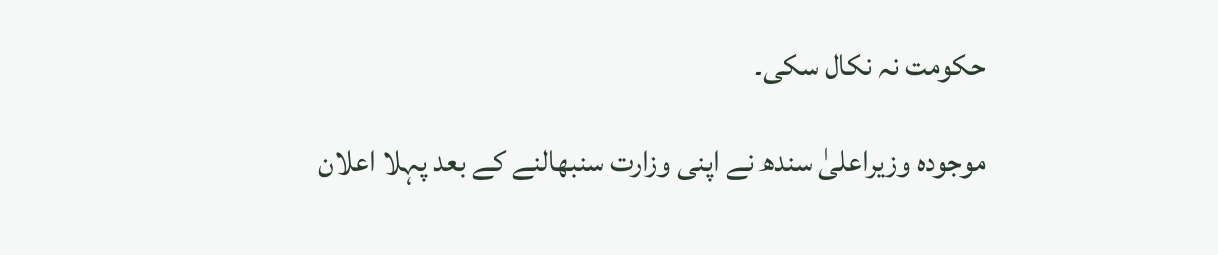حکومت نہ نکال سکی۔

موجودہ وزیراعلیٰ سندھ نے اپنی وزارت سنبھالنے کے بعد پہلا اعلان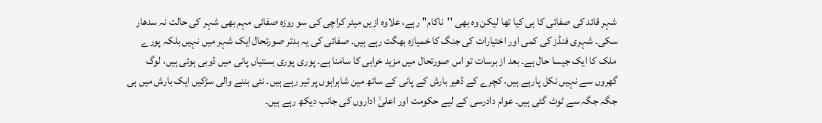شہر قائد کی صفائی کا ہی کیا تھا لیکن وہ بھی ''ناکام'' رہے، علاوہ ازیں میئر کراچی کی سو روزہ صفائی مہم بھی شہر کی حالت نہ سدھار سکی۔ شہری فنڈز کی کمی اور اختیارات کی جنگ کا خمیازہ بھگت رہے ہیں۔ صفائی کی یہ بدتر صورتحال ایک شہر میں نہیں بلکہ پورے ملک کا ایک جیسا حال ہے۔ بعد از برسات تو اس صورتحال میں مزید خرابی کا سامنا ہے۔ پوری پوری بستیاں پانی میں ڈوبی ہوئی ہیں، لوگ گھروں سے نہیں نکل پارہے ہیں، کچرے کے ڈھیر بارش کے پانی کے ساتھ مین شاہراہوں پر تیر رہے ہیں۔ نئی بننے والی سڑکیں ایک بارش میں ہی جگہ جگہ سے ٹوٹ گئی ہیں۔ عوام دادرسی کے لیے حکومت اور اعلیٰ اداروں کی جانب دیکھ رہے ہیں۔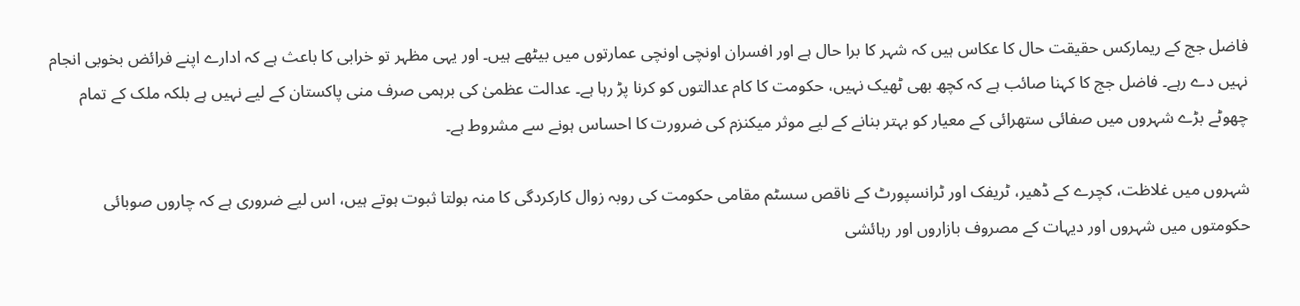فاضل جج کے ریمارکس حقیقت حال کا عکاس ہیں کہ شہر کا برا حال ہے اور افسران اونچی اونچی عمارتوں میں بیٹھے ہیں۔ اور یہی مظہر تو خرابی کا باعث ہے کہ ادارے اپنے فرائض بخوبی انجام نہیں دے رہے۔ فاضل جج کا کہنا صائب ہے کہ کچھ بھی ٹھیک نہیں، حکومت کا کام عدالتوں کو کرنا پڑ رہا ہے۔ عدالت عظمیٰ کی برہمی صرف منی پاکستان کے لیے نہیں ہے بلکہ ملک کے تمام چھوٹے بڑے شہروں میں صفائی ستھرائی کے معیار کو بہتر بنانے کے لیے موثر میکنزم کی ضرورت کا احساس ہونے سے مشروط ہے۔

شہروں میں غلاظت، کچرے کے ڈھیر، ٹریفک اور ٹرانسپورٹ کے ناقص سسٹم مقامی حکومت کی روبہ زوال کارکردگی کا منہ بولتا ثبوت ہوتے ہیں، اس لیے ضروری ہے کہ چاروں صوبائی حکومتوں میں شہروں اور دیہات کے مصروف بازاروں اور رہائشی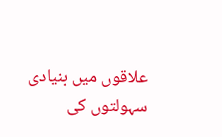علاقوں میں بنیادی سہولتوں کی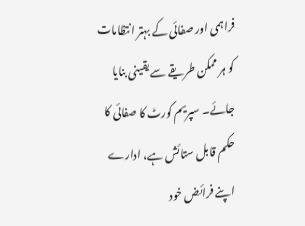فراہمی اور صفائی کے بہتر انتظامات کو ہر ممکن طریقے سے یقینی بنایا جائے۔ سپریم کورٹ کا صفائی کا حکم قابل ستائش ہے، ادارے اپنے فرائض خود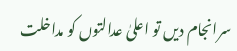سرانجام دیں تو اعلیٰ عدالتوں کو مداخلت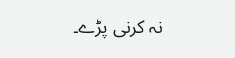نہ کرنی پڑے۔